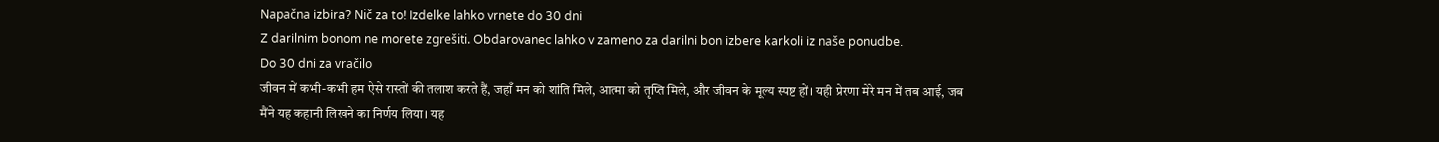Napačna izbira? Nič za to! Izdelke lahko vrnete do 30 dni
Z darilnim bonom ne morete zgrešiti. Obdarovanec lahko v zameno za darilni bon izbere karkoli iz naše ponudbe.
Do 30 dni za vračilo
जीवन में कभी-कभी हम ऐसे रास्तों की तलाश करते हैं, जहाँ मन को शांति मिले, आत्मा को तृप्ति मिले, और जीवन के मूल्य स्पष्ट हों। यही प्रेरणा मेरे मन में तब आई, जब मैंने यह कहानी लिखने का निर्णय लिया। यह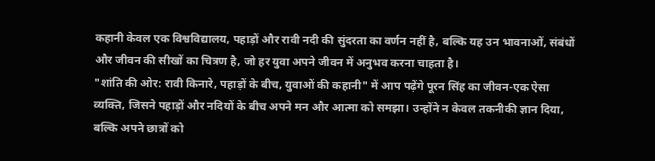कहानी केवल एक विश्वविद्यालय, पहाड़ों और रावी नदी की सुंदरता का वर्णन नहीं है, बल्कि यह उन भावनाओं, संबंधों और जीवन की सीखों का चित्रण है, जो हर युवा अपने जीवन में अनुभव करना चाहता है।
"शांति की ओर: रावी किनारे, पहाड़ों के बीच, युवाओं की कहानी" में आप पढ़ेंगे पूरन सिंह का जीवन-एक ऐसा व्यक्ति, जिसने पहाड़ों और नदियों के बीच अपने मन और आत्मा को समझा। उन्होंने न केवल तकनीकी ज्ञान दिया, बल्कि अपने छात्रों को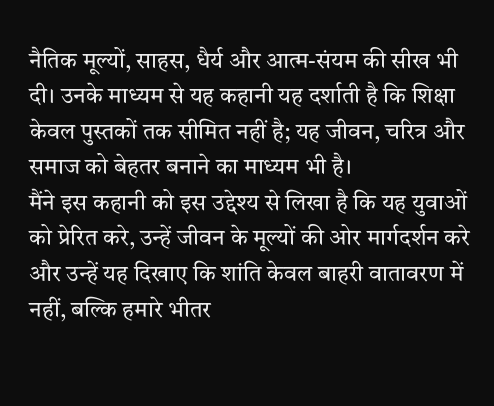नैतिक मूल्यों, साहस, धैर्य और आत्म-संयम की सीख भी दी। उनके माध्यम से यह कहानी यह दर्शाती है कि शिक्षा केवल पुस्तकों तक सीमित नहीं है; यह जीवन, चरित्र और समाज को बेहतर बनाने का माध्यम भी है।
मैंने इस कहानी को इस उद्देश्य से लिखा है कि यह युवाओं को प्रेरित करे, उन्हें जीवन के मूल्यों की ओर मार्गदर्शन करे और उन्हें यह दिखाए कि शांति केवल बाहरी वातावरण में नहीं, बल्कि हमारे भीतर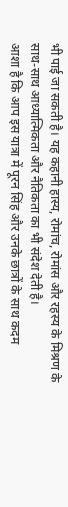भी पाई जा सकती है। यह कहानी हास्य, रोमांच, रोमांस और रहस्य के मिश्रण के साथ-साथ आध्यात्मिकता और नैतिकता का भी संदेश देती है।
आशा है कि आप इस यात्रा में पूरन सिंह और उनके छात्रों के साथ कदम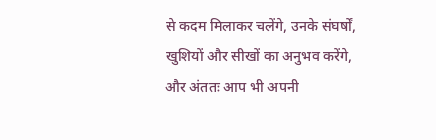से कदम मिलाकर चलेंगे, उनके संघर्षों, खुशियों और सीखों का अनुभव करेंगे, और अंततः आप भी अपनी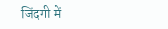जिंदगी में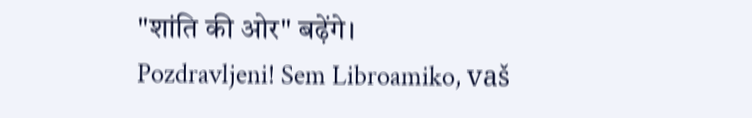"शांति की ओर" बढ़ेंगे।
Pozdravljeni! Sem Libroamiko, vaš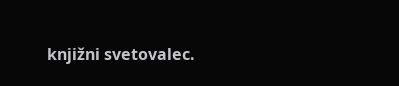knjižni svetovalec.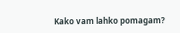Kako vam lahko pomagam?